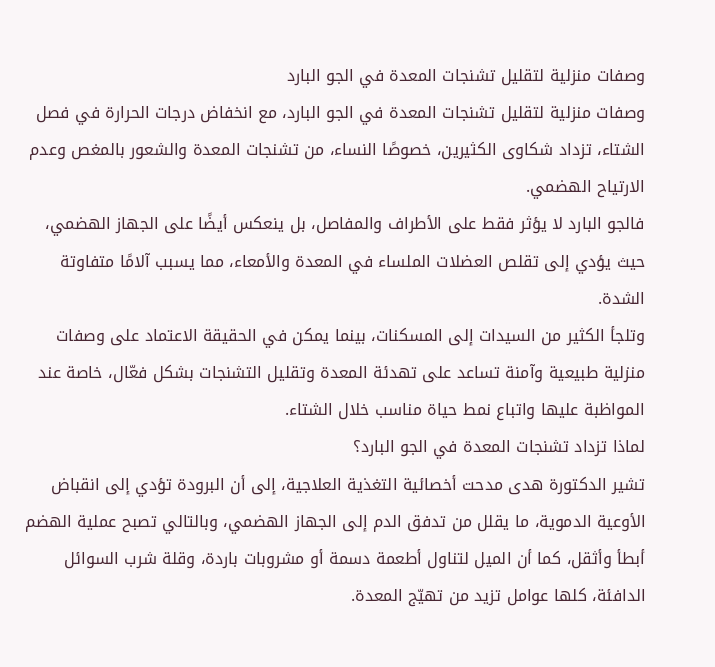وصفات منزلية لتقليل تشنجات المعدة في الجو البارد
وصفات منزلية لتقليل تشنجات المعدة في الجو البارد، مع انخفاض درجات الحرارة في فصل الشتاء، تزداد شكاوى الكثيرين، خصوصًا النساء، من تشنجات المعدة والشعور بالمغص وعدم الارتياح الهضمي.
فالجو البارد لا يؤثر فقط على الأطراف والمفاصل، بل ينعكس أيضًا على الجهاز الهضمي، حيث يؤدي إلى تقلص العضلات الملساء في المعدة والأمعاء، مما يسبب آلامًا متفاوتة الشدة.
وتلجأ الكثير من السيدات إلى المسكنات، بينما يمكن في الحقيقة الاعتماد على وصفات منزلية طبيعية وآمنة تساعد على تهدئة المعدة وتقليل التشنجات بشكل فعّال، خاصة عند المواظبة عليها واتباع نمط حياة مناسب خلال الشتاء.
لماذا تزداد تشنجات المعدة في الجو البارد؟
تشير الدكتورة هدى مدحت أخصائية التغذية العلاجية، إلى أن البرودة تؤدي إلى انقباض الأوعية الدموية، ما يقلل من تدفق الدم إلى الجهاز الهضمي، وبالتالي تصبح عملية الهضم أبطأ وأثقل، كما أن الميل لتناول أطعمة دسمة أو مشروبات باردة، وقلة شرب السوائل الدافئة، كلها عوامل تزيد من تهيّج المعدة.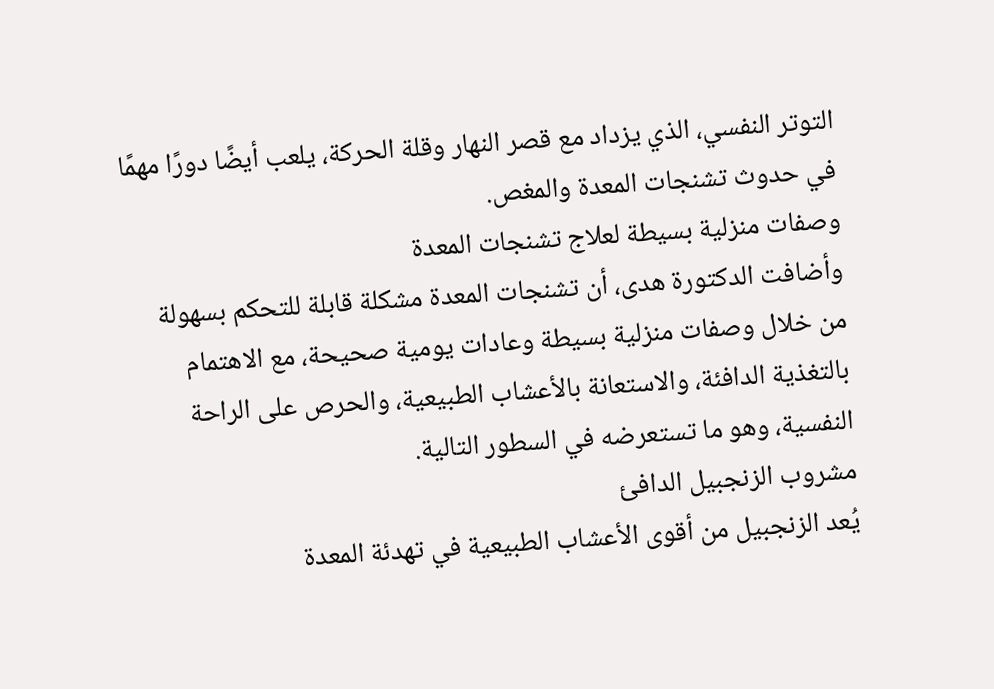التوتر النفسي، الذي يزداد مع قصر النهار وقلة الحركة، يلعب أيضًا دورًا مهمًا في حدوث تشنجات المعدة والمغص.
وصفات منزلية بسيطة لعلاج تشنجات المعدة
وأضافت الدكتورة هدى، أن تشنجات المعدة مشكلة قابلة للتحكم بسهولة من خلال وصفات منزلية بسيطة وعادات يومية صحيحة، مع الاهتمام بالتغذية الدافئة، والاستعانة بالأعشاب الطبيعية، والحرص على الراحة النفسية، وهو ما تستعرضه في السطور التالية.
مشروب الزنجبيل الدافئ
يُعد الزنجبيل من أقوى الأعشاب الطبيعية في تهدئة المعدة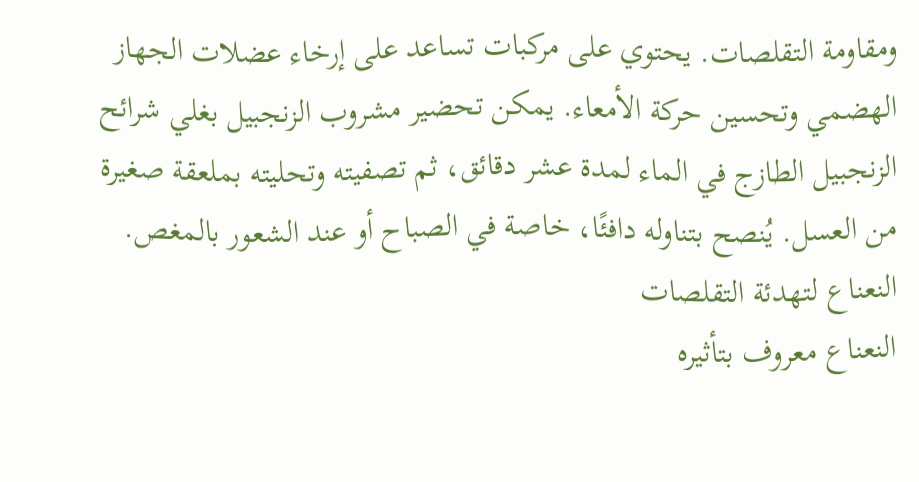ومقاومة التقلصات. يحتوي على مركبات تساعد على إرخاء عضلات الجهاز الهضمي وتحسين حركة الأمعاء. يمكن تحضير مشروب الزنجبيل بغلي شرائح الزنجبيل الطازج في الماء لمدة عشر دقائق، ثم تصفيته وتحليته بملعقة صغيرة من العسل. يُنصح بتناوله دافئًا، خاصة في الصباح أو عند الشعور بالمغص.
النعناع لتهدئة التقلصات
النعناع معروف بتأثيره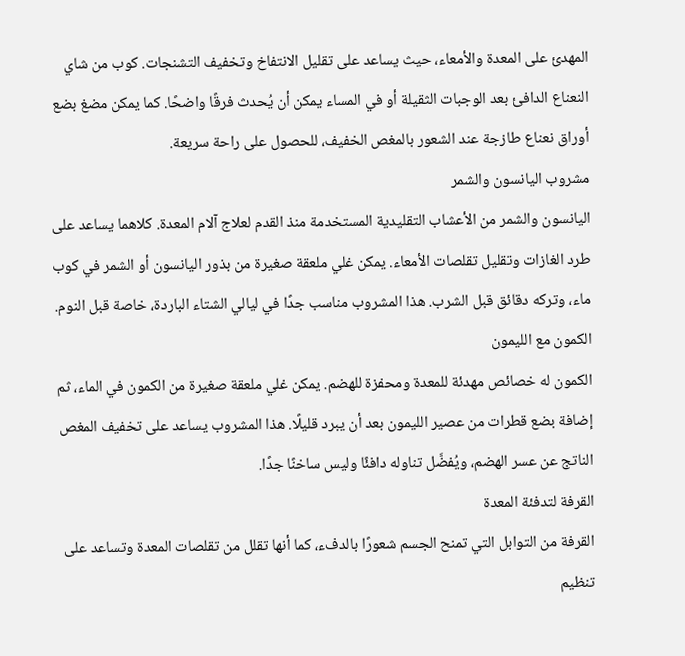المهدئ على المعدة والأمعاء، حيث يساعد على تقليل الانتفاخ وتخفيف التشنجات. كوب من شاي النعناع الدافئ بعد الوجبات الثقيلة أو في المساء يمكن أن يُحدث فرقًا واضحًا. كما يمكن مضغ بضع أوراق نعناع طازجة عند الشعور بالمغص الخفيف، للحصول على راحة سريعة.
مشروب اليانسون والشمر
اليانسون والشمر من الأعشاب التقليدية المستخدمة منذ القدم لعلاج آلام المعدة. كلاهما يساعد على طرد الغازات وتقليل تقلصات الأمعاء. يمكن غلي ملعقة صغيرة من بذور اليانسون أو الشمر في كوب ماء، وتركه دقائق قبل الشرب. هذا المشروب مناسب جدًا في ليالي الشتاء الباردة، خاصة قبل النوم.
الكمون مع الليمون
الكمون له خصائص مهدئة للمعدة ومحفزة للهضم. يمكن غلي ملعقة صغيرة من الكمون في الماء، ثم إضافة بضع قطرات من عصير الليمون بعد أن يبرد قليلًا. هذا المشروب يساعد على تخفيف المغص الناتج عن عسر الهضم، ويُفضَّل تناوله دافئًا وليس ساخنًا جدًا.
القرفة لتدفئة المعدة
القرفة من التوابل التي تمنح الجسم شعورًا بالدفء، كما أنها تقلل من تقلصات المعدة وتساعد على تنظيم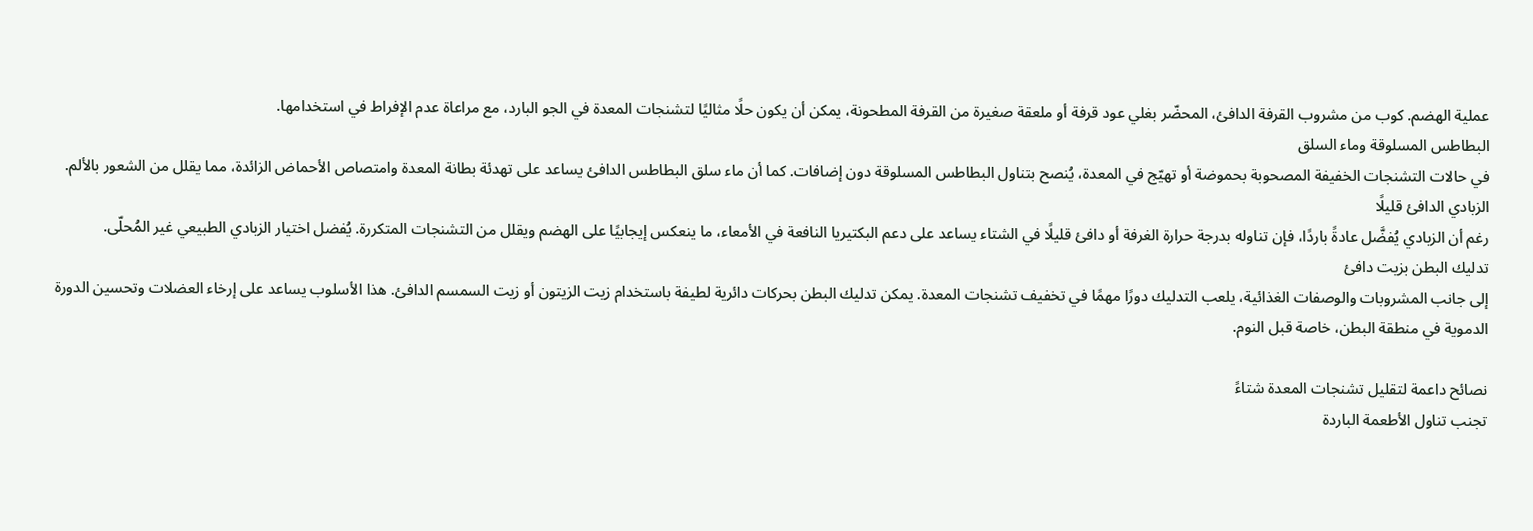عملية الهضم. كوب من مشروب القرفة الدافئ، المحضّر بغلي عود قرفة أو ملعقة صغيرة من القرفة المطحونة، يمكن أن يكون حلًا مثاليًا لتشنجات المعدة في الجو البارد، مع مراعاة عدم الإفراط في استخدامها.
البطاطس المسلوقة وماء السلق
في حالات التشنجات الخفيفة المصحوبة بحموضة أو تهيّج في المعدة، يُنصح بتناول البطاطس المسلوقة دون إضافات. كما أن ماء سلق البطاطس الدافئ يساعد على تهدئة بطانة المعدة وامتصاص الأحماض الزائدة، مما يقلل من الشعور بالألم.
الزبادي الدافئ قليلًا
رغم أن الزبادي يُفضَّل عادةً باردًا، فإن تناوله بدرجة حرارة الغرفة أو دافئ قليلًا في الشتاء يساعد على دعم البكتيريا النافعة في الأمعاء، ما ينعكس إيجابيًا على الهضم ويقلل من التشنجات المتكررة. يُفضل اختيار الزبادي الطبيعي غير المُحلّى.
تدليك البطن بزيت دافئ
إلى جانب المشروبات والوصفات الغذائية، يلعب التدليك دورًا مهمًا في تخفيف تشنجات المعدة. يمكن تدليك البطن بحركات دائرية لطيفة باستخدام زيت الزيتون أو زيت السمسم الدافئ. هذا الأسلوب يساعد على إرخاء العضلات وتحسين الدورة الدموية في منطقة البطن، خاصة قبل النوم.

نصائح داعمة لتقليل تشنجات المعدة شتاءً
تجنب تناول الأطعمة الباردة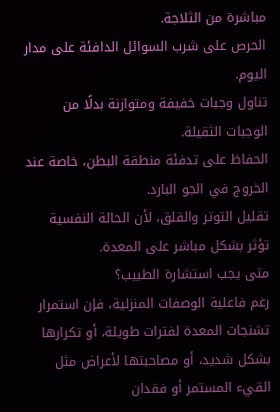مباشرة من الثلاجة.
الحرص على شرب السوائل الدافئة على مدار اليوم.
تناول وجبات خفيفة ومتوازنة بدلًا من الوجبات الثقيلة.
الحفاظ على تدفئة منطقة البطن، خاصة عند الخروج في الجو البارد.
تقليل التوتر والقلق، لأن الحالة النفسية تؤثر بشكل مباشر على المعدة.
متى يجب استشارة الطبيب؟
رغم فاعلية الوصفات المنزلية، فإن استمرار تشنجات المعدة لفترات طويلة، أو تكرارها بشكل شديد، أو مصاحبتها لأعراض مثل القيء المستمر أو فقدان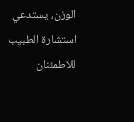الوزن، يستدعي استشارة الطبيب للاطمئنان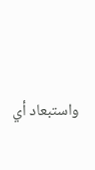واستبعاد أي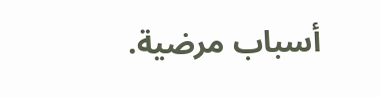أسباب مرضية.